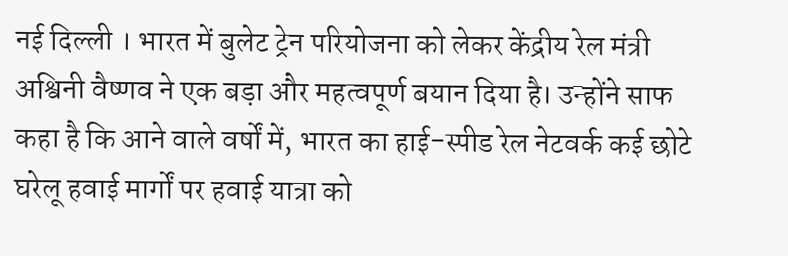नई दिल्ली । भारत में बुलेट ट्रेन परियोजना को लेकर केंद्रीय रेल मंत्री अश्विनी वैष्णव ने एक बड़ा और महत्वपूर्ण बयान दिया है। उन्होंने साफ कहा है कि आने वाले वर्षों में, भारत का हाई-स्पीड रेल नेटवर्क कई छोटे घरेलू हवाई मार्गों पर हवाई यात्रा को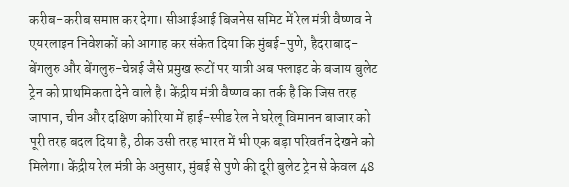करीब-करीब समाप्त कर देगा। सीआईआई बिजनेस समिट में रेल मंत्री वैष्णव ने एयरलाइन निवेशकों को आगाह कर संकेत दिया कि मुंबई-पुणे, हैदराबाद-बेंगलुरु और बेंगलुरु-चेन्नई जैसे प्रमुख रूटों पर यात्री अब फ्लाइट के बजाय बुलेट ट्रेन को प्राथमिकता देने वाले है। केंद्रीय मंत्री वैष्णव का तर्क है कि जिस तरह जापान, चीन और दक्षिण कोरिया में हाई-स्पीड रेल ने घरेलू विमानन बाजार को पूरी तरह बदल दिया है, ठीक उसी तरह भारत में भी एक बड़ा परिवर्तन देखने को मिलेगा। केंद्रीय रेल मंत्री के अनुसार, मुंबई से पुणे की दूरी बुलेट ट्रेन से केवल 48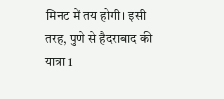मिनट में तय होगी। इसी तरह, पुणे से हैदराबाद की यात्रा 1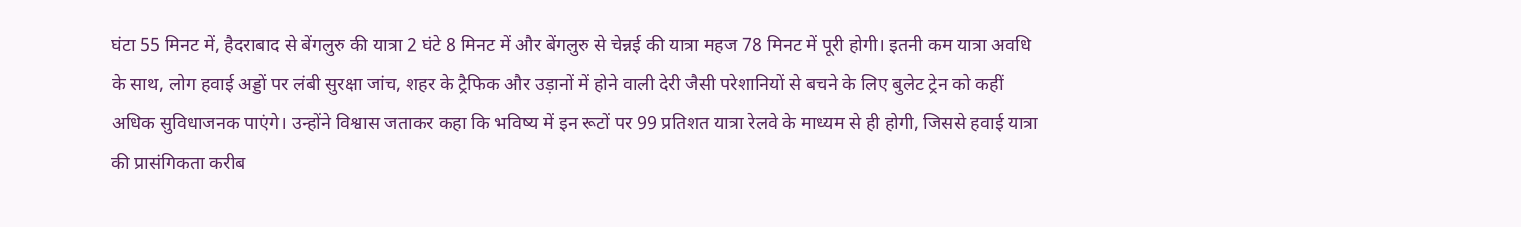घंटा 55 मिनट में, हैदराबाद से बेंगलुरु की यात्रा 2 घंटे 8 मिनट में और बेंगलुरु से चेन्नई की यात्रा महज 78 मिनट में पूरी होगी। इतनी कम यात्रा अवधि के साथ, लोग हवाई अड्डों पर लंबी सुरक्षा जांच, शहर के ट्रैफिक और उड़ानों में होने वाली देरी जैसी परेशानियों से बचने के लिए बुलेट ट्रेन को कहीं अधिक सुविधाजनक पाएंगे। उन्होंने विश्वास जताकर कहा कि भविष्य में इन रूटों पर 99 प्रतिशत यात्रा रेलवे के माध्यम से ही होगी, जिससे हवाई यात्रा की प्रासंगिकता करीब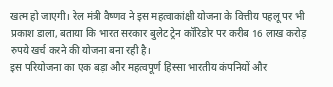खत्म हो जाएगी। रेल मंत्री वैष्णव ने इस महत्वाकांक्षी योजना के वित्तीय पहलू पर भी प्रकाश डाला, बताया कि भारत सरकार बुलेट ट्रेन कॉरिडोर पर करीब 16 लाख करोड़ रुपये खर्च करने की योजना बना रही है।
इस परियोजना का एक बड़ा और महत्वपूर्ण हिस्सा भारतीय कंपनियों और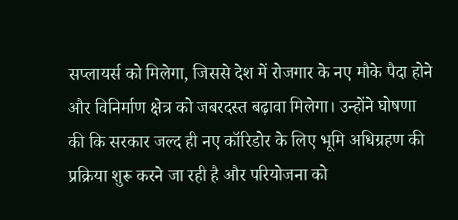सप्लायर्स को मिलेगा, जिससे देश में रोजगार के नए मौके पैदा होने और विनिर्माण क्षेत्र को जबरदस्त बढ़ावा मिलेगा। उन्होंने घोषणा की कि सरकार जल्द ही नए कॉरिडोर के लिए भूमि अधिग्रहण की प्रक्रिया शुरू करने जा रही है और परियोजना को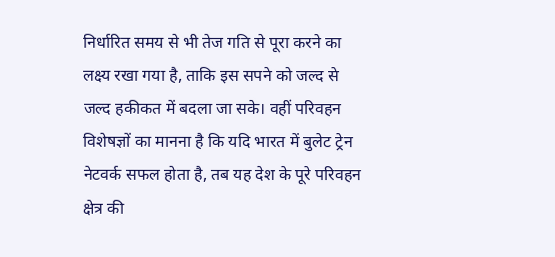निर्धारित समय से भी तेज गति से पूरा करने का लक्ष्य रखा गया है, ताकि इस सपने को जल्द से जल्द हकीकत में बदला जा सके। वहीं परिवहन विशेषज्ञों का मानना है कि यदि भारत में बुलेट ट्रेन नेटवर्क सफल होता है, तब यह देश के पूरे परिवहन क्षेत्र की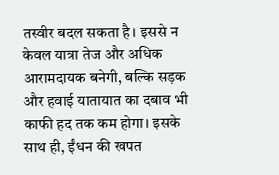तस्वीर बदल सकता है। इससे न केवल यात्रा तेज और अधिक आरामदायक बनेगी, बल्कि सड़क और हवाई यातायात का दबाव भी काफी हद तक कम होगा। इसके साथ ही, ईंधन की खपत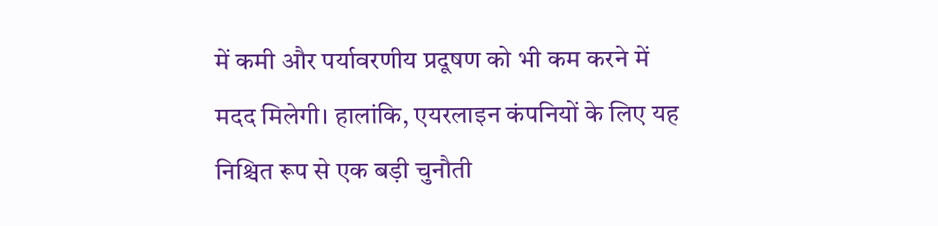में कमी और पर्यावरणीय प्रदूषण को भी कम करने में मदद मिलेगी। हालांकि, एयरलाइन कंपनियों के लिए यह निश्चित रूप से एक बड़ी चुनौती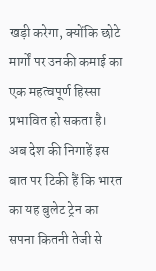खड़ी करेगा, क्योंकि छोटे मार्गों पर उनकी कमाई का एक महत्वपूर्ण हिस्सा प्रभावित हो सकता है। अब देश की निगाहें इस बात पर टिकी हैं कि भारत का यह बुलेट ट्रेन का सपना कितनी तेजी से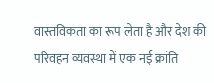वास्तविकता का रूप लेता है और देश की परिवहन व्यवस्था में एक नई क्रांति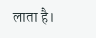लाता है।